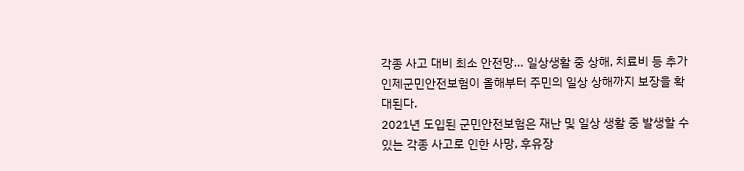각종 사고 대비 최소 안전망… 일상생활 중 상해, 치료비 등 추가
인제군민안전보험이 올해부터 주민의 일상 상해까지 보장을 확대된다.
2021년 도입된 군민안전보험은 재난 및 일상 생활 중 발생할 수 있는 각종 사고로 인한 사망, 후유장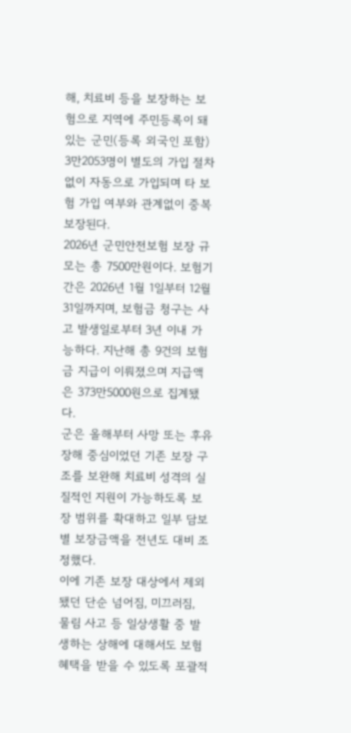해, 치료비 등을 보장하는 보험으로 지역에 주민등록이 돼 있는 군민(등록 외국인 포함) 3만2053명이 별도의 가입 절차 없이 자동으로 가입되며 타 보험 가입 여부와 관계없이 중복 보장된다.
2026년 군민안전보험 보장 규모는 총 7500만원이다. 보험기간은 2026년 1월 1일부터 12월 31일까지며, 보험금 청구는 사고 발생일로부터 3년 이내 가능하다. 지난해 총 9건의 보험금 지급이 이뤄졌으며 지급액은 373만5000원으로 집계됐다.
군은 올해부터 사망 또는 후유장해 중심이었던 기존 보장 구조를 보완해 치료비 성격의 실질적인 지원이 가능하도록 보장 범위를 확대하고 일부 담보별 보장금액을 전년도 대비 조정했다.
이에 기존 보장 대상에서 제외됐던 단순 넘어짐, 미끄러짐, 물림 사고 등 일상생활 중 발생하는 상해에 대해서도 보험 혜택을 받을 수 있도록 포괄적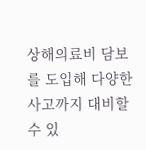상해의료비 담보를 도입해 다양한 사고까지 대비할 수 있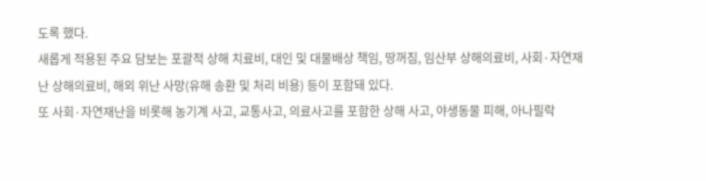도록 했다.
새롭게 적용된 주요 담보는 포괄적 상해 치료비, 대인 및 대물배상 책임, 땅꺼짐, 임산부 상해의료비, 사회·자연재난 상해의료비, 해외 위난 사망(유해 송환 및 처리 비용) 등이 포함돼 있다.
또 사회·자연재난을 비롯해 농기계 사고, 교통사고, 의료사고를 포함한 상해 사고, 야생동물 피해, 아나필락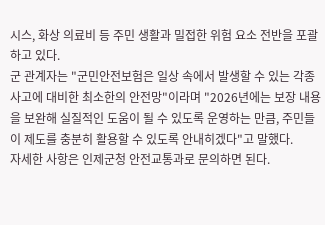시스, 화상 의료비 등 주민 생활과 밀접한 위험 요소 전반을 포괄하고 있다.
군 관계자는 "군민안전보험은 일상 속에서 발생할 수 있는 각종 사고에 대비한 최소한의 안전망"이라며 "2026년에는 보장 내용을 보완해 실질적인 도움이 될 수 있도록 운영하는 만큼, 주민들이 제도를 충분히 활용할 수 있도록 안내히겠다"고 말했다.
자세한 사항은 인제군청 안전교통과로 문의하면 된다.